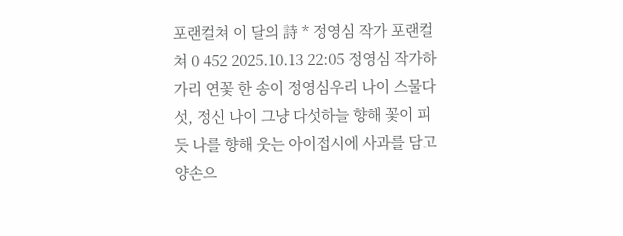포랜컬쳐 이 달의 詩 * 정영심 작가 포랜컬쳐 0 452 2025.10.13 22:05 정영심 작가하가리 연꽃 한 송이 정영심우리 나이 스물다섯, 정신 나이 그냥 다섯하늘 향해 꽃이 피듯 나를 향해 웃는 아이접시에 사과를 담고 양손으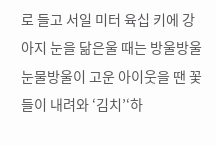로 들고 서일 미터 육십 키에 강아지 눈을 닮은울 때는 방울방울 눈물방울이 고운 아이웃을 땐 꽃들이 내려와 ‘김치’‘하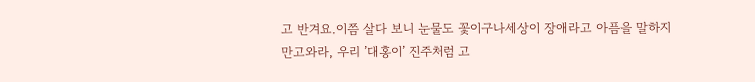고 반겨요.이쯤 살다 보니 눈물도 꽃이구나세상이 장애라고 아픔을 말하지만고와라, 우리 ’대홍이’ 진주처럼 고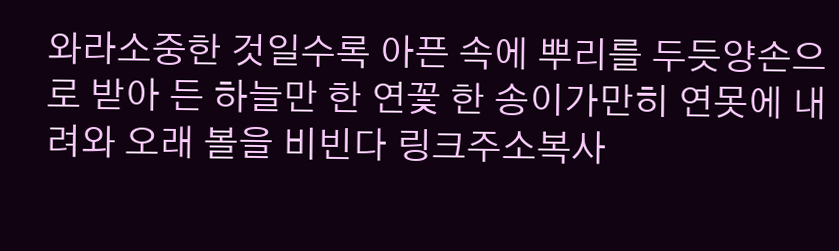와라소중한 것일수록 아픈 속에 뿌리를 두듯양손으로 받아 든 하늘만 한 연꽃 한 송이가만히 연못에 내려와 오래 볼을 비빈다 링크주소복사